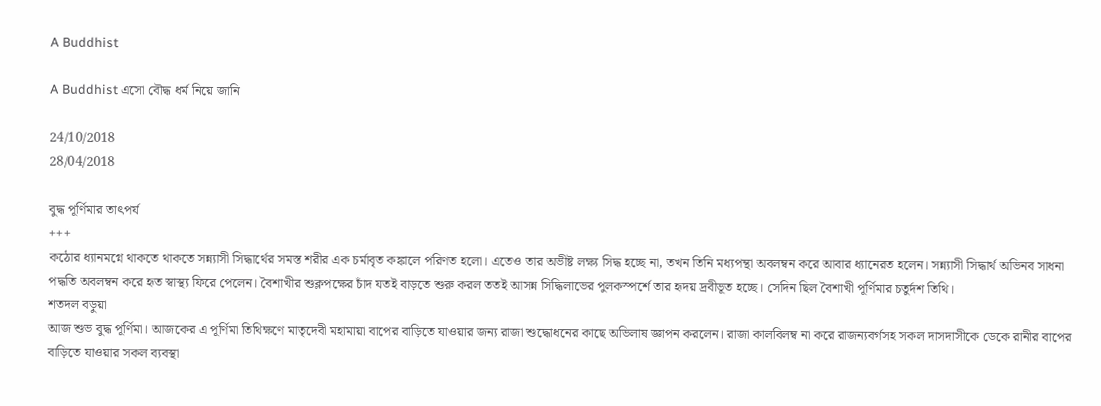A Buddhist

A Buddhist এসো বৌদ্ধ ধর্ম নিয়ে জানি

24/10/2018
28/04/2018

বুদ্ধ পূর্ণিমার তাৎপর্য
+++
কঠোর ধ্যানমগ্নে থাকতে থাকতে সন্ন্যাসী সিদ্ধার্থের সমস্ত শরীর এক চর্মাবৃত কঙ্কালে পরিণত হলো। এতেও তার অভীষ্ট লক্ষ্য সিদ্ধ হচ্ছে না, তখন তিনি মধ্যপন্থা অবলম্বন করে আবার ধ্যানেরত হলেন। সন্ন্যাসী সিদ্ধার্থ অভিনব সাধনা পদ্ধতি অবলম্বন করে হৃত স্বাস্থ্য ফিরে পেলেন। বৈশাখীর শুক্লপক্ষের চাঁদ যতই বাড়তে শুরু করল ততই আসন্ন সিদ্ধিলাভের পুলকস্পর্শে তার হৃদয় দ্রবীভূত হচ্ছে। সেদিন ছিল বৈশাখী পূর্ণিমার চতুর্দশ তিথি।
শতদল বড়ুয়া
আজ শুভ বুদ্ধ পূর্ণিমা। আজকের এ পূর্ণিমা তিথিক্ষণে মাতৃদেবী মহামায়া বাপের বাড়িতে যাওয়ার জন্য রাজা শুদ্ধোধনের কাছে অভিলাষ জ্ঞাপন করলেন। রাজা কালবিলম্ব না করে রাজন্যবর্গসহ সকল দাসদাসীকে ডেকে রানীর বাপের বাড়িতে যাওয়ার সকল ব্যবস্থা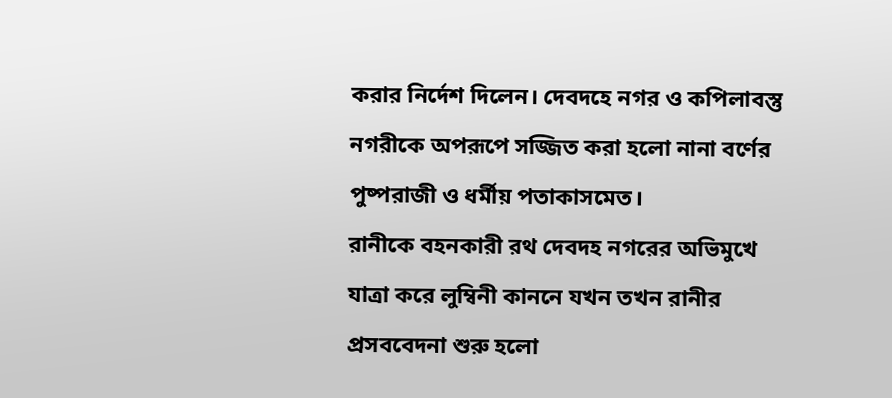করার নির্দেশ দিলেন। দেবদহে নগর ও কপিলাবস্তু নগরীকে অপরূপে সজ্জিত করা হলো নানা বর্ণের পুষ্পরাজী ও ধর্মীয় পতাকাসমেত।
রানীকে বহনকারী রথ দেবদহ নগরের অভিমুখে যাত্রা করে লুম্বিনী কাননে যখন তখন রানীর প্রসববেদনা শুরু হলো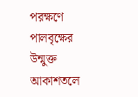পরক্ষণে পালবৃক্ষের উন্মুক্ত আকাশতলে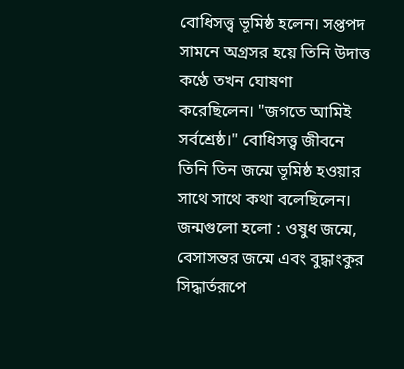বোধিসত্ত্ব ভূমিষ্ঠ হলেন। সপ্তপদ সামনে অগ্রসর হয়ে তিনি উদাত্ত কণ্ঠে তখন ঘোষণা করেছিলেন। "জগতে আমিই সর্বশ্রেষ্ঠ।" বোধিসত্ত্ব জীবনে তিনি তিন জন্মে ভূমিষ্ঠ হওয়ার সাথে সাথে কথা বলেছিলেন। জন্মগুলো হলো : ওষুধ জন্মে, বেসাসন্তর জন্মে এবং বুদ্ধাংকুর সিদ্ধার্তরূপে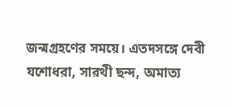জন্মগ্রহণের সময়ে। এতদসঙ্গে দেবী যশোধরা, সারথী ছন্দ, অমাত্য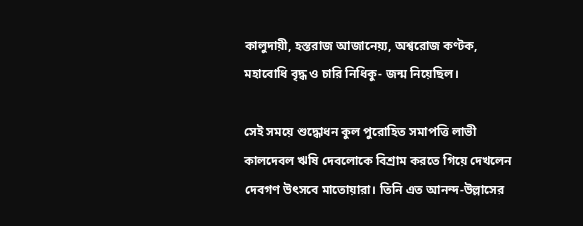কালুদায়ী, হস্তরাজ আজানেয়্য, অশ্বরোজ কণ্টক, মহাবোধি বৃদ্ধ ও চারি নিধিকু- জন্ম নিয়েছিল।

সেই সময়ে শুদ্ধোধন কুল পুরোহিত সমাপত্তি লাভী কালদেবল ঋষি দেবলোকে বিশ্রাম করতে গিয়ে দেখলেন দেবগণ উৎসবে মাতোয়ারা। তিনি এত আনন্দ-উল্লাসের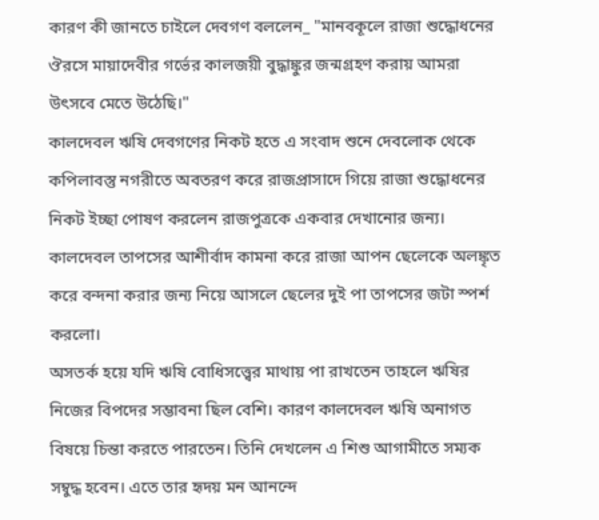কারণ কী জানতে চাইলে দেবগণ বললেন_ "মানবকূলে রাজা শুদ্ধোধনের ঔরসে মায়াদেবীর গর্ভের কালজয়ী বুদ্ধাঙ্কুর জন্মগ্রহণ করায় আমরা উৎসবে মেতে উঠেছি।"
কালদেবল ঋষি দেবগণের নিকট হতে এ সংবাদ শুনে দেবলোক থেকে কপিলাবস্তু নগরীতে অবতরণ করে রাজপ্রাসাদে গিয়ে রাজা শুদ্ধোধনের নিকট ইচ্ছা পোষণ করলেন রাজপুত্রকে একবার দেখানোর জন্য। কালদেবল তাপসের আশীর্বাদ কামনা করে রাজা আপন ছেলেকে অলঙ্কৃত করে বন্দনা করার জন্য নিয়ে আসলে ছেলের দুই পা তাপসের জটা স্পর্শ করলো।
অসতর্ক হয়ে যদি ঋষি বোধিসত্ত্বের মাথায় পা রাখতেন তাহলে ঋষির নিজের বিপদের সম্ভাবনা ছিল বেশি। কারণ কালদেবল ঋষি অনাগত বিষয়ে চিন্তা করতে পারতেন। তিনি দেখলেন এ শিশু আগামীতে সম্যক সম্বুদ্ধ হবেন। এতে তার হৃদয় মন আনন্দে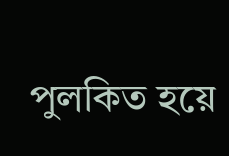পুলকিত হয়ে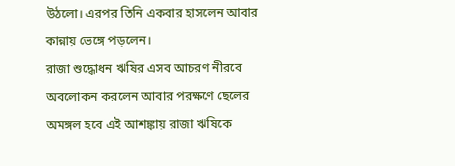উঠলো। এরপর তিনি একবার হাসলেন আবার কান্নায় ভেঙ্গে পড়লেন।
রাজা শুদ্ধোধন ঋষির এসব আচরণ নীরবে অবলোকন করলেন আবার পরক্ষণে ছেলের অমঙ্গল হবে এই আশঙ্কায় রাজা ঋষিকে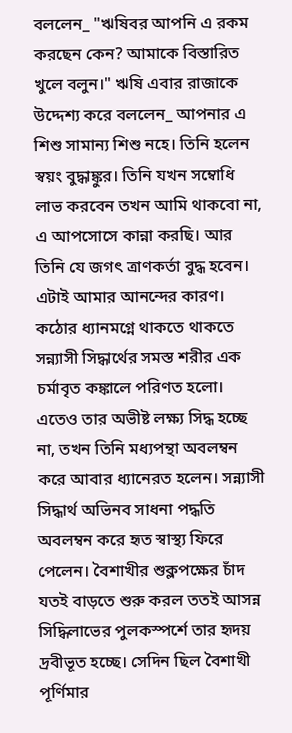বললেন_ "ঋষিবর আপনি এ রকম করছেন কেন? আমাকে বিস্তারিত খুলে বলুন।" ঋষি এবার রাজাকে উদ্দেশ্য করে বললেন_ আপনার এ শিশু সামান্য শিশু নহে। তিনি হলেন স্বয়ং বুদ্ধাঙ্কুর। তিনি যখন সম্বোধি লাভ করবেন তখন আমি থাকবো না, এ আপসোসে কান্না করছি। আর তিনি যে জগৎ ত্রাণকর্তা বুদ্ধ হবেন। এটাই আমার আনন্দের কারণ।
কঠোর ধ্যানমগ্নে থাকতে থাকতে সন্ন্যাসী সিদ্ধার্থের সমস্ত শরীর এক চর্মাবৃত কঙ্কালে পরিণত হলো। এতেও তার অভীষ্ট লক্ষ্য সিদ্ধ হচ্ছে না, তখন তিনি মধ্যপন্থা অবলম্বন করে আবার ধ্যানেরত হলেন। সন্ন্যাসী সিদ্ধার্থ অভিনব সাধনা পদ্ধতি অবলম্বন করে হৃত স্বাস্থ্য ফিরে পেলেন। বৈশাখীর শুক্লপক্ষের চাঁদ যতই বাড়তে শুরু করল ততই আসন্ন সিদ্ধিলাভের পুলকস্পর্শে তার হৃদয় দ্রবীভূত হচ্ছে। সেদিন ছিল বৈশাখী পূর্ণিমার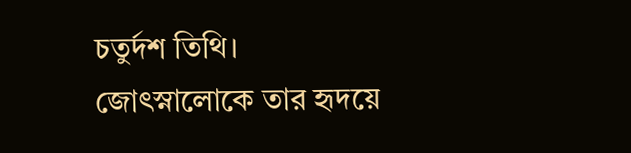চতুর্দশ তিথি।
জোৎস্নালোকে তার হৃদয়ে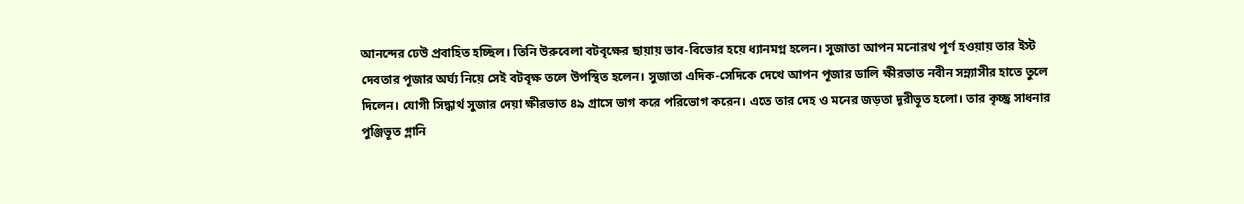আনন্দের ঢেউ প্রবাহিত হচ্ছিল। তিনি উরুবেলা বটবৃক্ষের ছায়ায় ভাব-বিভোর হয়ে ধ্যানমগ্ন হলেন। সুজাতা আপন মনোরথ পূর্ণ হওয়ায় তার ইস্ট দেবতার পূজার অর্ঘ্য নিয়ে সেই বটবৃক্ষ তলে উপস্থিত হলেন। সুজাতা এদিক-সেদিকে দেখে আপন পূজার ডালি ক্ষীরভাত নবীন সন্ন্যাসীর হাতে তুলে দিলেন। যোগী সিদ্ধার্থ সুজার দেয়া ক্ষীরভাত ৪৯ গ্রাসে ভাগ করে পরিভোগ করেন। এতে তার দেহ ও মনের জড়তা দূরীভূত হলো। তার কৃচ্ছ্র সাধনার পুঞ্জিভূত গ্লানি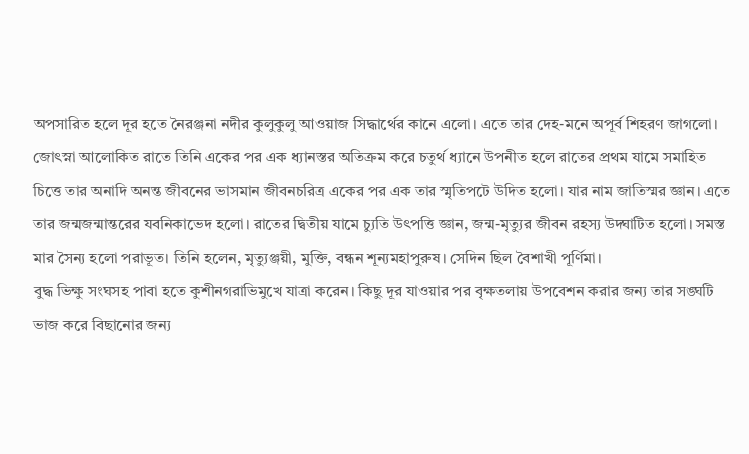অপসারিত হলে দূর হতে নৈরঞ্জনা নদীর কুলুকুলু আওয়াজ সিদ্ধার্থের কানে এলো। এতে তার দেহ-মনে অপূর্ব শিহরণ জাগলো।
জোৎস্না আলোকিত রাতে তিনি একের পর এক ধ্যানস্তর অতিক্রম করে চতুর্থ ধ্যানে উপনীত হলে রাতের প্রথম যামে সমাহিত চিত্তে তার অনাদি অনন্ত জীবনের ভাসমান জীবনচরিত্র একের পর এক তার স্মৃতিপটে উদিত হলো। যার নাম জাতিস্মর জ্ঞান। এতে তার জন্মজন্মান্তরের যবনিকাভেদ হলো। রাতের দ্বিতীয় যামে চ্যুতি উৎপত্তি জ্ঞান, জন্ম-মৃত্যুর জীবন রহস্য উদ্ঘাটিত হলো। সমস্ত মার সৈন্য হলো পরাভূত। তিনি হলেন, মৃত্যুঞ্জয়ী, মুক্তি, বন্ধন শূন্যমহাপুরুষ। সেদিন ছিল বৈশাখী পূর্ণিমা।
বুদ্ধ ভিক্ষু সংঘসহ পাবা হতে কুশীনগরাভিমুখে যাত্রা করেন। কিছু দূর যাওয়ার পর বৃক্ষতলায় উপবেশন করার জন্য তার সঙ্ঘটি ভাজ করে বিছানোর জন্য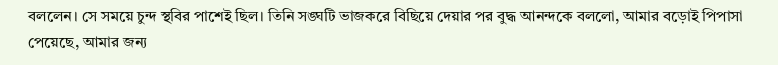বললেন। সে সময়ে চুন্দ স্থবির পাশেই ছিল। তিনি সঙ্ঘটি ভাজকরে বিছিয়ে দেয়ার পর বুদ্ধ আনন্দকে বললো, আমার বড়োই পিপাসা পেয়েছে, আমার জন্য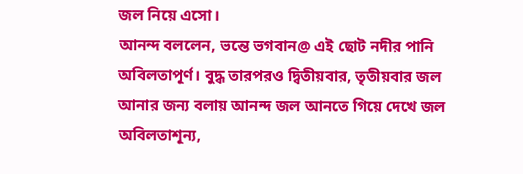জল নিয়ে এসো।
আনন্দ বললেন, ভন্তে ভগবান@ এই ছোট নদীর পানি অবিলতাপূর্ণ। বুদ্ধ তারপরও দ্বিতীয়বার, তৃতীয়বার জল আনার জন্য বলায় আনন্দ জল আনতে গিয়ে দেখে জল অবিলতাশূন্য,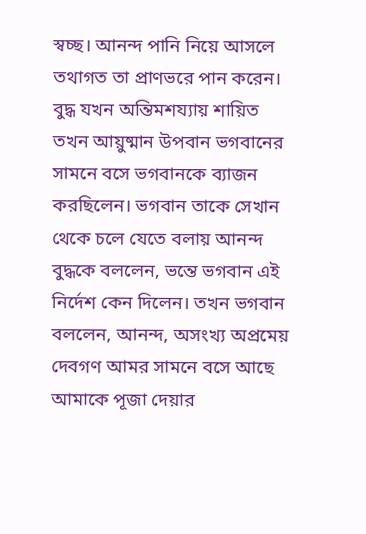স্বচ্ছ। আনন্দ পানি নিয়ে আসলে তথাগত তা প্রাণভরে পান করেন।
বুদ্ধ যখন অন্তিমশয্যায় শায়িত তখন আয়ুষ্মান উপবান ভগবানের সামনে বসে ভগবানকে ব্যাজন করছিলেন। ভগবান তাকে সেখান থেকে চলে যেতে বলায় আনন্দ বুদ্ধকে বললেন, ভন্তে ভগবান এই নির্দেশ কেন দিলেন। তখন ভগবান বললেন, আনন্দ, অসংখ্য অপ্রমেয় দেবগণ আমর সামনে বসে আছে আমাকে পূজা দেয়ার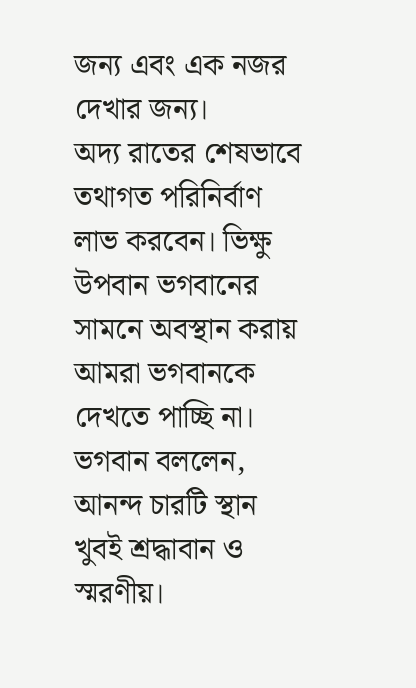জন্য এবং এক নজর দেখার জন্য।
অদ্য রাতের শেষভাবে তথাগত পরিনির্বাণ লাভ করবেন। ভিক্ষু উপবান ভগবানের সামনে অবস্থান করায় আমরা ভগবানকে দেখতে পাচ্ছি না। ভগবান বললেন, আনন্দ চারটি স্থান খুবই শ্রদ্ধাবান ও স্মরণীয়।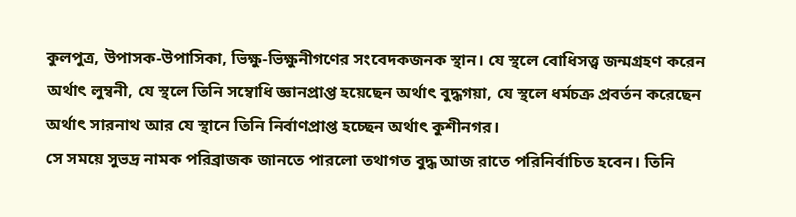কুলপুত্র, উপাসক-উপাসিকা, ভিক্ষু-ভিক্ষুনীগণের সংবেদকজনক স্থান। যে স্থলে বোধিসত্ত্ব জন্মগ্রহণ করেন অর্থাৎ লুম্বনী, যে স্থলে তিনি সম্বোধি জ্ঞানপ্রাপ্ত হয়েছেন অর্থাৎ বুদ্ধগয়া, যে স্থলে ধর্মচক্র প্রবর্তন করেছেন অর্থাৎ সারনাথ আর যে স্থানে তিনি নির্বাণপ্রাপ্ত হচ্ছেন অর্থাৎ কুশীনগর।
সে সময়ে সুভদ্র নামক পরিব্রাজক জানতে পারলো তথাগত বুদ্ধ আজ রাতে পরিনির্বাচিত হবেন। তিনি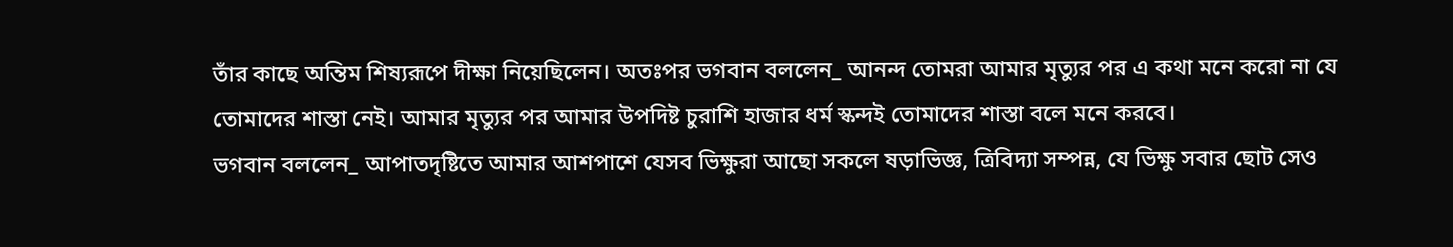তাঁর কাছে অন্তিম শিষ্যরূপে দীক্ষা নিয়েছিলেন। অতঃপর ভগবান বললেন_ আনন্দ তোমরা আমার মৃত্যুর পর এ কথা মনে করো না যে তোমাদের শাস্তা নেই। আমার মৃত্যুর পর আমার উপদিষ্ট চুরাশি হাজার ধর্ম স্কন্দই তোমাদের শাস্তা বলে মনে করবে।
ভগবান বললেন_ আপাতদৃষ্টিতে আমার আশপাশে যেসব ভিক্ষুরা আছো সকলে ষড়াভিজ্ঞ, ত্রিবিদ্যা সম্পন্ন, যে ভিক্ষু সবার ছোট সেও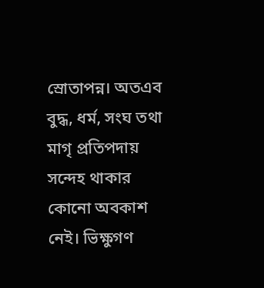স্রোতাপন্ন। অতএব বুদ্ধ, ধর্ম, সংঘ তথা মাগৃ প্রতিপদায় সন্দেহ থাকার কোনো অবকাশ নেই। ভিক্ষুগণ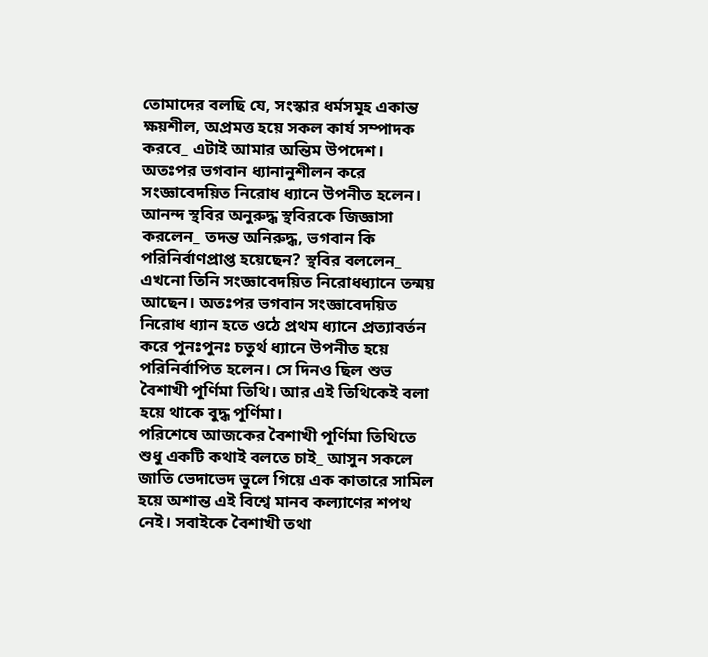তোমাদের বলছি যে, সংস্কার ধর্মসমূহ একান্ত ক্ষয়শীল, অপ্রমত্ত হয়ে সকল কার্য সম্পাদক করবে_ এটাই আমার অন্তিম উপদেশ।
অতঃপর ভগবান ধ্যানানুশীলন করে সংজ্ঞাবেদয়িত নিরোধ ধ্যানে উপনীত হলেন। আনন্দ স্থবির অনুরুদ্ধ স্থবিরকে জিজ্ঞাসা করলেন_ তদন্ত অনিরুদ্ধ, ভগবান কি পরিনির্বাণপ্রাপ্ত হয়েছেন? স্থবির বললেন_ এখনো তিনি সংজ্ঞাবেদয়িত নিরোধধ্যানে তন্ময় আছেন। অতঃপর ভগবান সংজ্ঞাবেদয়িত নিরোধ ধ্যান হতে ওঠে প্রথম ধ্যানে প্রত্যাবর্তন করে পুনঃপুনঃ চতুর্থ ধ্যানে উপনীত হয়ে পরিনির্বাপিত হলেন। সে দিনও ছিল শুভ বৈশাখী পূর্ণিমা তিথি। আর এই তিথিকেই বলা হয়ে থাকে বুদ্ধ পূর্ণিমা।
পরিশেষে আজকের বৈশাখী পূর্ণিমা তিথিতে শুধু একটি কথাই বলতে চাই_ আসুন সকলে জাতি ভেদাভেদ ভুলে গিয়ে এক কাতারে সামিল হয়ে অশান্ত এই বিশ্বে মানব কল্যাণের শপথ নেই। সবাইকে বৈশাখী তথা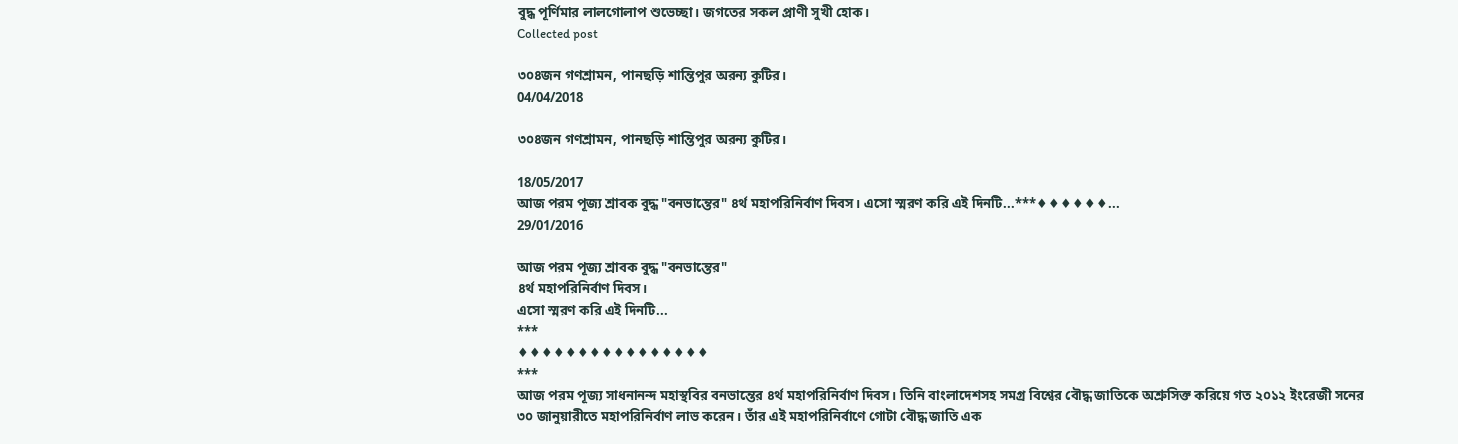বুদ্ধ পূর্ণিমার লালগোলাপ শুভেচ্ছা। জগতের সকল প্রাণী সুখী হোক।
Collected post

৩০৪জন গণশ্রামন, পানছড়ি শান্তিপুর অরন্য কুটির।
04/04/2018

৩০৪জন গণশ্রামন, পানছড়ি শান্তিপুর অরন্য কুটির।

18/05/2017
আজ পরম পূজ্য শ্রাবক বুদ্ধ "বনভান্তের" ৪র্থ মহাপরিনির্বাণ দিবস। এসো স্মরণ করি এই দিনটি...***♦♦♦♦♦♦...
29/01/2016

আজ পরম পূজ্য শ্রাবক বুদ্ধ "বনভান্তের"
৪র্থ মহাপরিনির্বাণ দিবস।
এসো স্মরণ করি এই দিনটি...
***
♦♦♦♦♦♦♦♦♦♦♦♦♦♦♦♦
***
আজ পরম পূজ্য সাধনানন্দ মহাস্থবির বনভান্তের ৪র্থ মহাপরিনির্বাণ দিবস। তিনি বাংলাদেশসহ সমগ্র বিশ্বের বৌদ্ধ জাতিকে অশ্রুসিক্ত করিয়ে গত ২০১২ ইংরেজী সনের ৩০ জানুয়ারীতে মহাপরিনির্বাণ লাভ করেন। তাঁর এই মহাপরিনির্বাণে গোটা বৌদ্ধ জাতি এক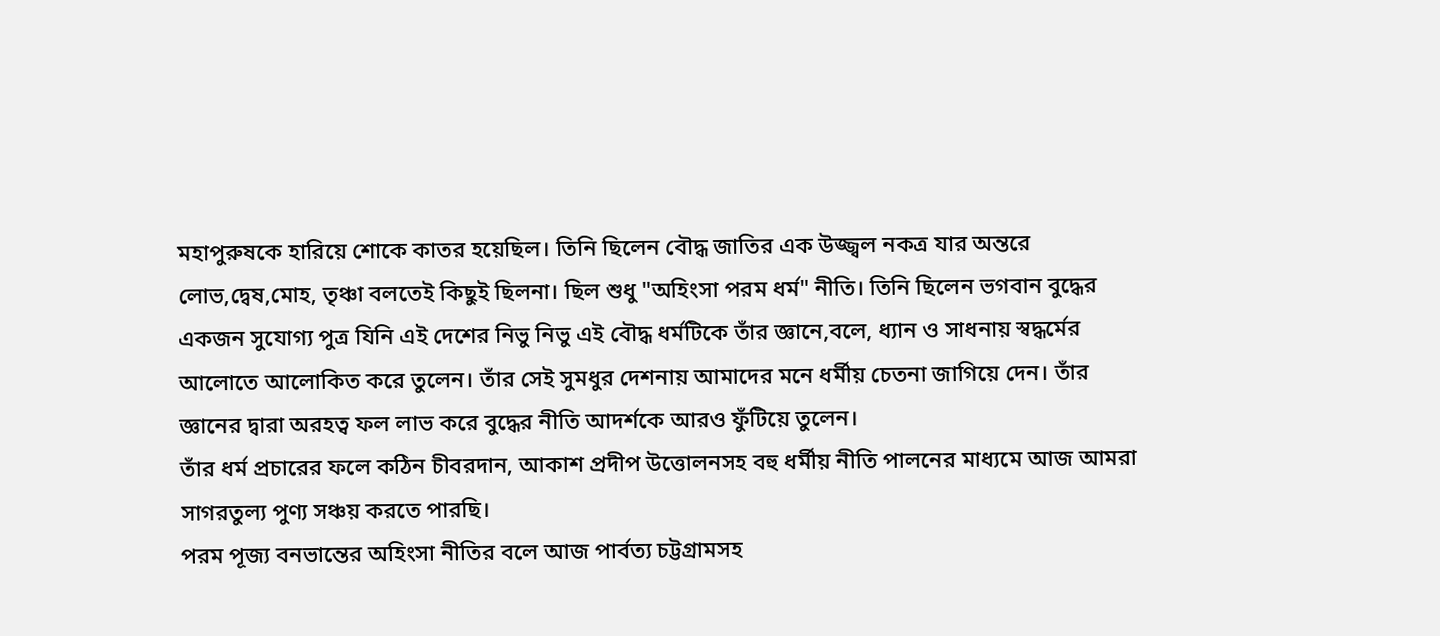মহাপুরুষকে হারিয়ে শোকে কাতর হয়েছিল। তিনি ছিলেন বৌদ্ধ জাতির এক উজ্জ্বল নকত্র যার অন্তরে লোভ,দ্বেষ,মোহ, তৃঞ্চা বলতেই কিছুই ছিলনা। ছিল শুধু "অহিংসা পরম ধর্ম" নীতি। তিনি ছিলেন ভগবান বুদ্ধের একজন সুযোগ্য পুত্র যিনি এই দেশের নিভু নিভু এই বৌদ্ধ ধর্মটিকে তাঁর জ্ঞানে,বলে, ধ্যান ও সাধনায় স্বদ্ধর্মের আলোতে আলোকিত করে তুলেন। তাঁর সেই সুমধুর দেশনায় আমাদের মনে ধর্মীয় চেতনা জাগিয়ে দেন। তাঁর জ্ঞানের দ্বারা অরহত্ব ফল লাভ করে বুদ্ধের নীতি আদর্শকে আরও ফুঁটিয়ে তুলেন।
তাঁর ধর্ম প্রচারের ফলে কঠিন চীবরদান, আকাশ প্রদীপ উত্তোলনসহ বহু ধর্মীয় নীতি পালনের মাধ্যমে আজ আমরা সাগরতুল্য পুণ্য সঞ্চয় করতে পারছি।
পরম পূজ্য বনভান্তের অহিংসা নীতির বলে আজ পার্বত্য চট্টগ্রামসহ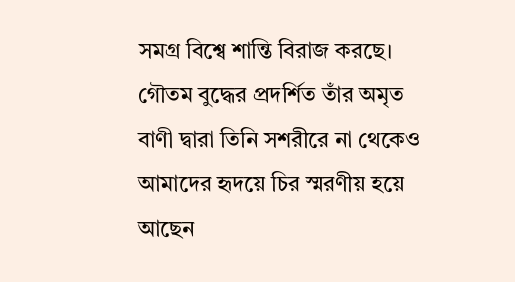সমগ্র বিশ্বে শান্তি বিরাজ করছে। গৌতম বুদ্ধের প্রদর্শিত তাঁর অমৃত বাণী দ্বারা তিনি সশরীরে না থেকেও আমাদের হৃদয়ে চির স্মরণীয় হয়ে আছেন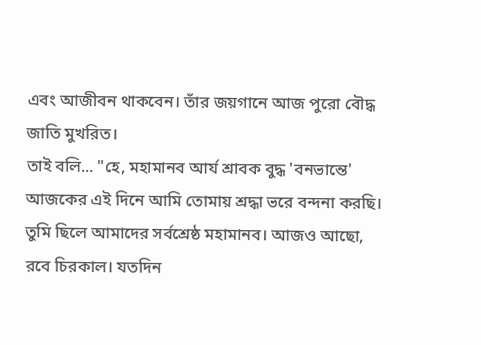এবং আজীবন থাকবেন। তাঁর জয়গানে আজ পুরো বৌদ্ধ জাতি মুখরিত।
তাই বলি... "হে, মহামানব আর্য শ্রাবক বুদ্ধ 'বনভান্তে' আজকের এই দিনে আমি তোমায় শ্রদ্ধা ভরে বন্দনা করছি। তুমি ছিলে আমাদের সর্বশ্রেষ্ঠ মহামানব। আজও আছো, রবে চিরকাল। যতদিন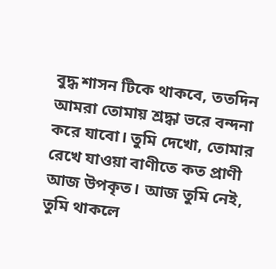বুদ্ধ শাসন টিকে থাকবে, ততদিন আমরা তোমায় শ্রদ্ধা ভরে বন্দনা করে যাবো। তুমি দেখো, তোমার রেখে যাওয়া বাণীতে কত প্রাণী আজ উপকৃত। আজ তুমি নেই, তুমি থাকলে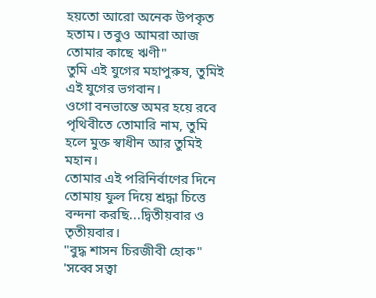হয়তো আরো অনেক উপকৃত হতাম। তবুও আমরা আজ তোমার কাছে ঋণী"
তুমি এই যুগের মহাপুরুষ, তুমিই এই যুগের ভগবান।
ওগো বনভান্তে অমর হয়ে রবে পৃথিবীতে তোমারি নাম, তুমি হলে মুক্ত স্বাধীন আর তুমিই মহান।
তোমার এই পরিনির্বাণের দিনে তোমায় ফুল দিয়ে শ্রদ্ধা চিত্তে বন্দনা করছি...দ্বিতীয়বার ও তৃতীয়বার।
"বুদ্ধ শাসন চিরজীবী হোক"
'সব্বে সত্বা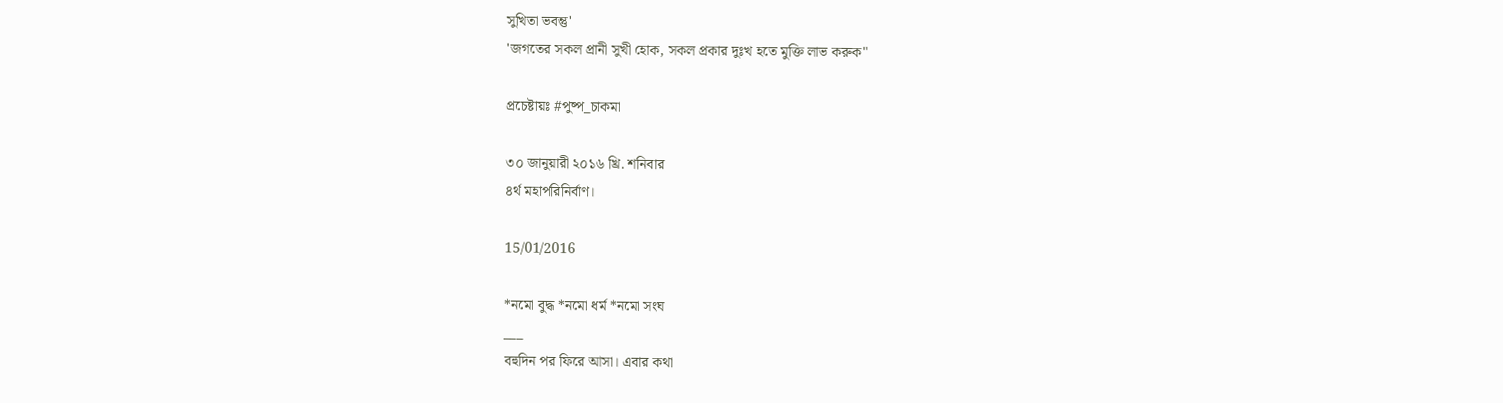সুখিতা ভবন্তু'
'জগতের সকল প্রানী সুখী হোক, সকল প্রকার দুঃখ হতে মুক্তি লাভ করুক"

প্রচেষ্টায়ঃ #পুষ্প_চাকমা

৩০ জানুয়ারী ২০১৬ খ্রি. শনিবার
৪র্থ মহাপরিনির্বাণ।

15/01/2016

*নমো বুদ্ধ *নমো ধর্ম *নমো সংঘ
___
বহুদিন পর ফিরে আসা। এবার কথা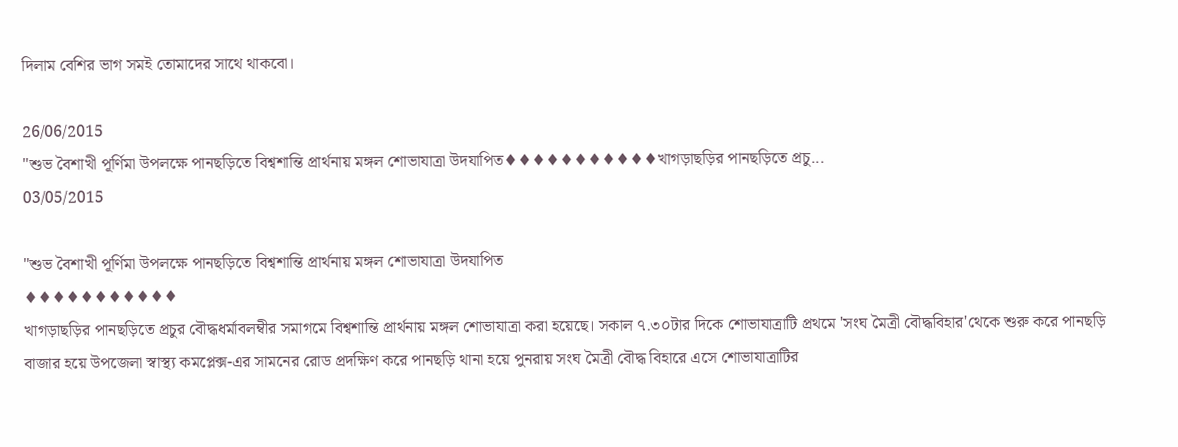দিলাম বেশির ভাগ সমই তোমাদের সাথে থাকবো।

26/06/2015
"শুভ বৈশাখী পূর্ণিমা উপলক্ষে পানছড়িতে বিশ্বশান্তি প্রার্থনায় মঙ্গল শোভাযাত্রা উদযাপিত♦♦♦♦♦♦♦♦♦♦♦খাগড়াছড়ির পানছড়িতে প্রচু...
03/05/2015

"শুভ বৈশাখী পূর্ণিমা উপলক্ষে পানছড়িতে বিশ্বশান্তি প্রার্থনায় মঙ্গল শোভাযাত্রা উদযাপিত
♦♦♦♦♦♦♦♦♦♦♦
খাগড়াছড়ির পানছড়িতে প্রচুর বৌদ্ধধর্মাবলম্বীর সমাগমে বিশ্বশান্তি প্রার্থনায় মঙ্গল শোভাযাত্রা করা হয়েছে। সকাল ৭.৩০টার দিকে শোভাযাত্রাটি প্রথমে 'সংঘ মৈত্রী বৌদ্ধবিহার'থেকে শুরু করে পানছড়ি বাজার হয়ে উপজেলা স্বাস্থ্য কমপ্লেক্স-এর সামনের রোড প্রদক্ষিণ করে পানছড়ি থানা হয়ে পুনরায় সংঘ মৈত্রী বৌদ্ধ বিহারে এসে শোভাযাত্রাটির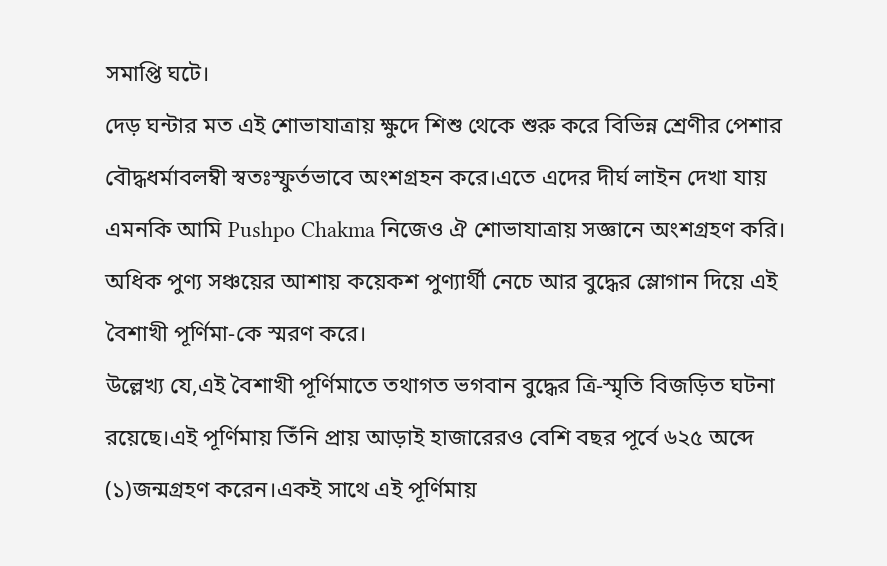সমাপ্তি ঘটে।
দেড় ঘন্টার মত এই শোভাযাত্রায় ক্ষুদে শিশু থেকে শুরু করে বিভিন্ন শ্রেণীর পেশার বৌদ্ধধর্মাবলম্বী স্বতঃস্ফুর্তভাবে অংশগ্রহন করে।এতে এদের দীর্ঘ লাইন দেখা যায় এমনকি আমি Pushpo Chakma নিজেও ঐ শোভাযাত্রায় সজ্ঞানে অংশগ্রহণ করি। অধিক পুণ্য সঞ্চয়ের আশায় কয়েকশ পুণ্যার্থী নেচে আর বুদ্ধের স্লোগান দিয়ে এই বৈশাখী পূর্ণিমা-কে স্মরণ করে।
উল্লেখ্য যে,এই বৈশাখী পূর্ণিমাতে তথাগত ভগবান বুদ্ধের ত্রি-স্মৃতি বিজড়িত ঘটনা রয়েছে।এই পূর্ণিমায় তিঁনি প্রায় আড়াই হাজারেরও বেশি বছর পূর্বে ৬২৫ অব্দে (১)জন্মগ্রহণ করেন।একই সাথে এই পূর্ণিমায়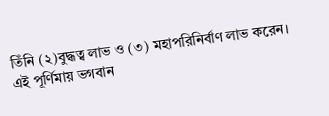তিঁনি (২)বুদ্ধত্ব লাভ ও (৩) মহাপরিনির্বাণ লাভ করেন।
এই পূর্ণিমায় ভগবান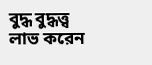বুদ্ধ বুদ্ধত্ত্ব লাভ করেন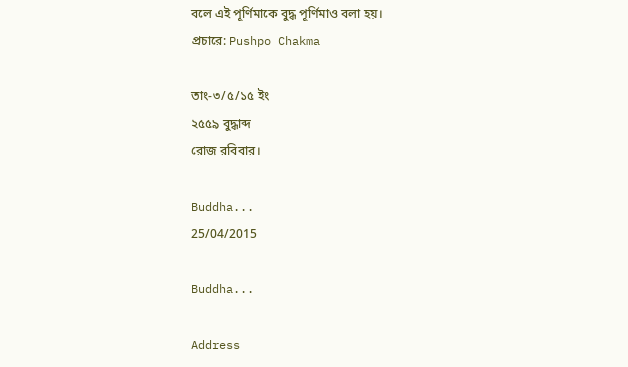বলে এই পূর্ণিমাকে বুদ্ধ পূর্ণিমাও বলা হয়।
প্রচারে: Pushpo Chakma

তাং-৩/৫/১৫ ইং
২৫৫৯ বুদ্ধাব্দ
রোজ রবিবার।

Buddha...
25/04/2015

Buddha...

Address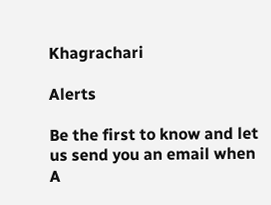Khagrachari

Alerts

Be the first to know and let us send you an email when A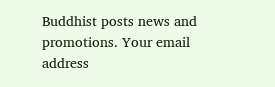Buddhist posts news and promotions. Your email address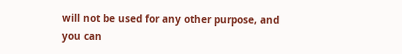will not be used for any other purpose, and you can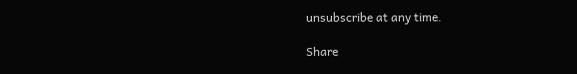unsubscribe at any time.

Share